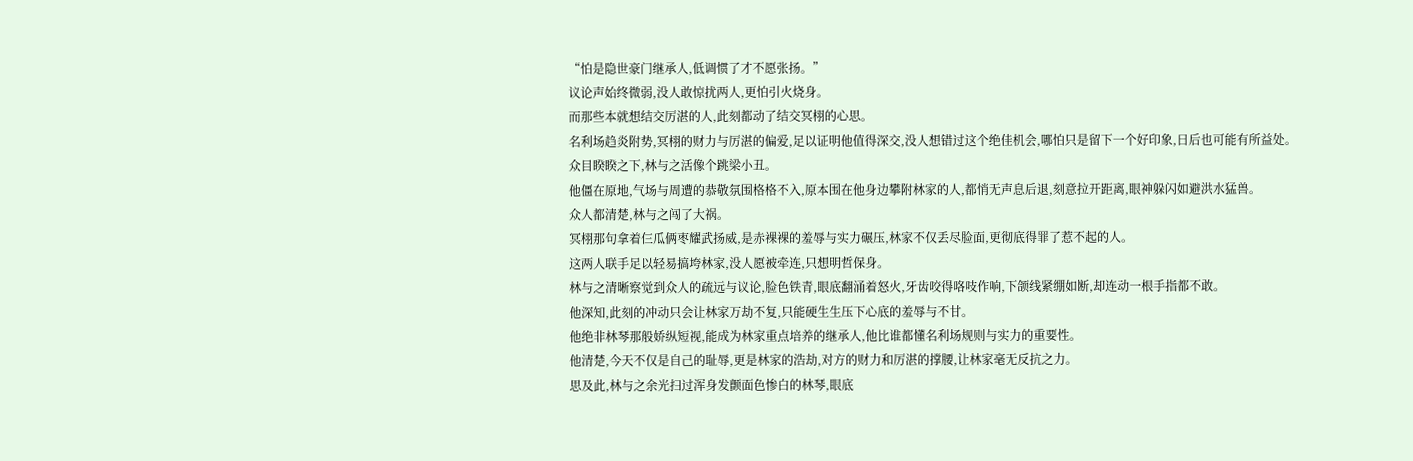“怕是隐世豪门继承人,低调惯了才不愿张扬。”
议论声始终微弱,没人敢惊扰两人,更怕引火烧身。
而那些本就想结交厉湛的人,此刻都动了结交冥栩的心思。
名利场趋炎附势,冥栩的财力与厉湛的偏爱,足以证明他值得深交,没人想错过这个绝佳机会,哪怕只是留下一个好印象,日后也可能有所益处。
众目睽睽之下,林与之活像个跳梁小丑。
他僵在原地,气场与周遭的恭敬氛围格格不入,原本围在他身边攀附林家的人,都悄无声息后退,刻意拉开距离,眼神躲闪如避洪水猛兽。
众人都清楚,林与之闯了大祸。
冥栩那句拿着仨瓜俩枣耀武扬威,是赤裸裸的羞辱与实力碾压,林家不仅丢尽脸面,更彻底得罪了惹不起的人。
这两人联手足以轻易搞垮林家,没人愿被牵连,只想明哲保身。
林与之清晰察觉到众人的疏远与议论,脸色铁青,眼底翻涌着怒火,牙齿咬得咯吱作响,下颌线紧绷如断,却连动一根手指都不敢。
他深知,此刻的冲动只会让林家万劫不复,只能硬生生压下心底的羞辱与不甘。
他绝非林琴那般娇纵短视,能成为林家重点培养的继承人,他比谁都懂名利场规则与实力的重要性。
他清楚,今天不仅是自己的耻辱,更是林家的浩劫,对方的财力和厉湛的撑腰,让林家毫无反抗之力。
思及此,林与之余光扫过浑身发颤面色惨白的林琴,眼底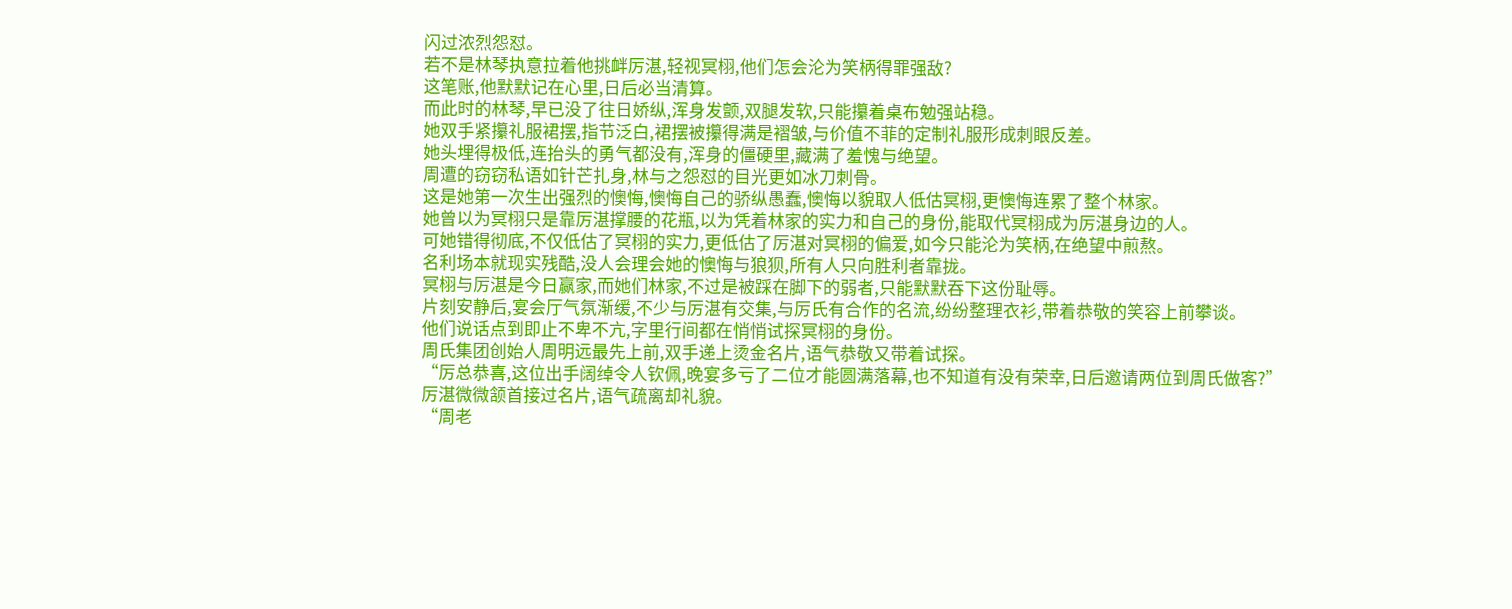闪过浓烈怨怼。
若不是林琴执意拉着他挑衅厉湛,轻视冥栩,他们怎会沦为笑柄得罪强敌?
这笔账,他默默记在心里,日后必当清算。
而此时的林琴,早已没了往日娇纵,浑身发颤,双腿发软,只能攥着桌布勉强站稳。
她双手紧攥礼服裙摆,指节泛白,裙摆被攥得满是褶皱,与价值不菲的定制礼服形成刺眼反差。
她头埋得极低,连抬头的勇气都没有,浑身的僵硬里,藏满了羞愧与绝望。
周遭的窃窃私语如针芒扎身,林与之怨怼的目光更如冰刀刺骨。
这是她第一次生出强烈的懊悔,懊悔自己的骄纵愚蠢,懊悔以貌取人低估冥栩,更懊悔连累了整个林家。
她曾以为冥栩只是靠厉湛撑腰的花瓶,以为凭着林家的实力和自己的身份,能取代冥栩成为厉湛身边的人。
可她错得彻底,不仅低估了冥栩的实力,更低估了厉湛对冥栩的偏爱,如今只能沦为笑柄,在绝望中煎熬。
名利场本就现实残酷,没人会理会她的懊悔与狼狈,所有人只向胜利者靠拢。
冥栩与厉湛是今日赢家,而她们林家,不过是被踩在脚下的弱者,只能默默吞下这份耻辱。
片刻安静后,宴会厅气氛渐缓,不少与厉湛有交集,与厉氏有合作的名流,纷纷整理衣衫,带着恭敬的笑容上前攀谈。
他们说话点到即止不卑不亢,字里行间都在悄悄试探冥栩的身份。
周氏集团创始人周明远最先上前,双手递上烫金名片,语气恭敬又带着试探。
“厉总恭喜,这位出手阔绰令人钦佩,晚宴多亏了二位才能圆满落幕,也不知道有没有荣幸,日后邀请两位到周氏做客?”
厉湛微微颔首接过名片,语气疏离却礼貌。
“周老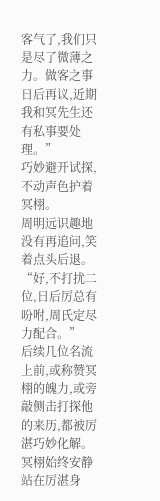客气了,我们只是尽了微薄之力。做客之事日后再议,近期我和冥先生还有私事要处理。”
巧妙避开试探,不动声色护着冥栩。
周明远识趣地没有再追问,笑着点头后退。
“好,不打扰二位,日后厉总有吩咐,周氏定尽力配合。”
后续几位名流上前,或称赞冥栩的魄力,或旁敲侧击打探他的来历,都被厉湛巧妙化解。
冥栩始终安静站在厉湛身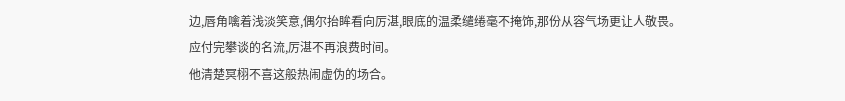边,唇角噙着浅淡笑意,偶尔抬眸看向厉湛,眼底的温柔缱绻毫不掩饰,那份从容气场更让人敬畏。
应付完攀谈的名流,厉湛不再浪费时间。
他清楚冥栩不喜这般热闹虚伪的场合。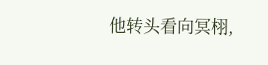他转头看向冥栩,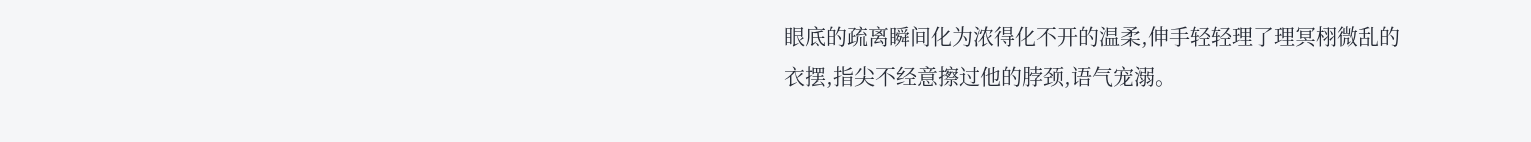眼底的疏离瞬间化为浓得化不开的温柔,伸手轻轻理了理冥栩微乱的衣摆,指尖不经意擦过他的脖颈,语气宠溺。